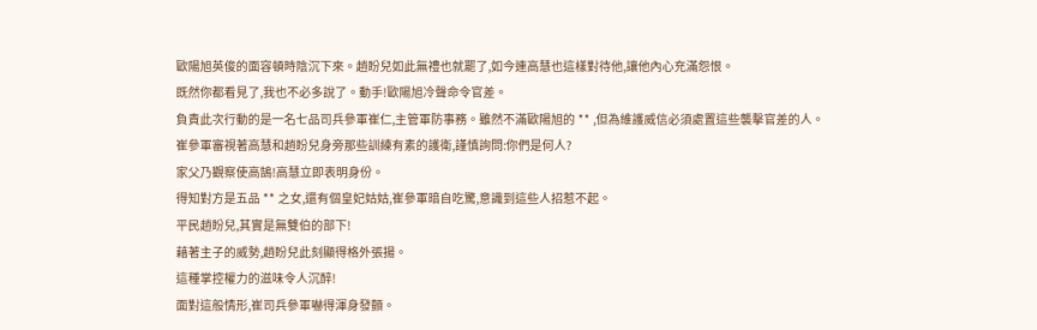歐陽旭英俊的面容頓時陰沉下來。趙盼兒如此無禮也就罷了,如今連高慧也這樣對待他,讓他內心充滿怨恨。
既然你都看見了,我也不必多說了。動手!歐陽旭冷聲命令官差。
負責此次行動的是一名七品司兵參軍崔仁,主管軍防事務。雖然不滿歐陽旭的 ** ,但為維護威信必須處置這些襲擊官差的人。
崔參軍審視著高慧和趙盼兒身旁那些訓練有素的護衛,謹慎詢問:你們是何人?
家父乃觀察使高鵠!高慧立即表明身份。
得知對方是五品 ** 之女,還有個皇妃姑姑,崔參軍暗自吃驚,意識到這些人招惹不起。
平民趙盼兒,其實是無雙伯的部下!
藉著主子的威勢,趙盼兒此刻顯得格外張揚。
這種掌控權力的滋味令人沉醉!
面對這般情形,崔司兵參軍嚇得渾身發顫。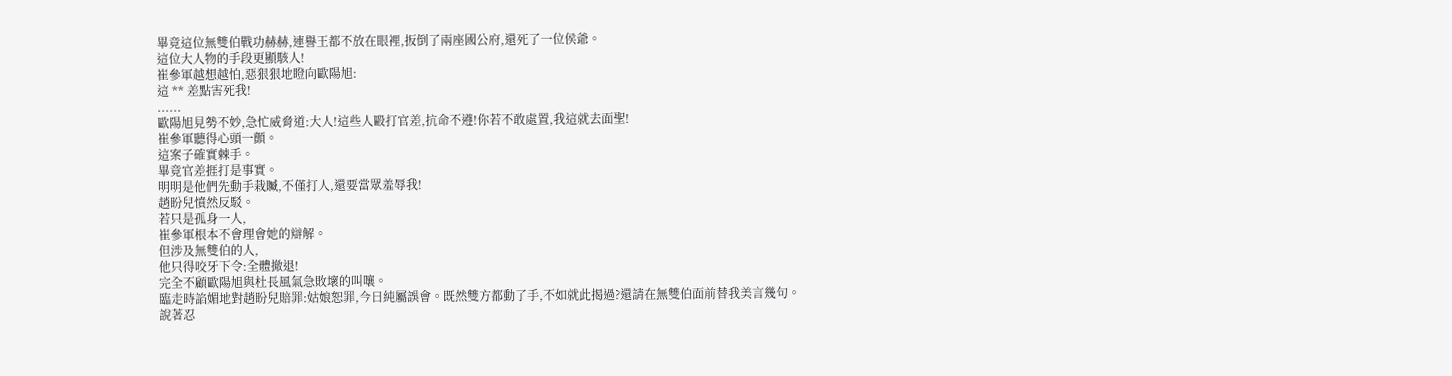畢竟這位無雙伯戰功赫赫,連譽王都不放在眼裡,扳倒了兩座國公府,還死了一位侯爺。
這位大人物的手段更顯駭人!
崔參軍越想越怕,惡狠狠地瞪向歐陽旭:
這 ** 差點害死我!
......
歐陽旭見勢不妙,急忙威脅道:大人!這些人毆打官差,抗命不遵!你若不敢處置,我這就去面聖!
崔參軍聽得心頭一顫。
這案子確實棘手。
畢竟官差捱打是事實。
明明是他們先動手栽贓,不僅打人,還要當眾羞辱我!
趙盼兒憤然反駁。
若只是孤身一人,
崔參軍根本不會理會她的辯解。
但涉及無雙伯的人,
他只得咬牙下令:全體撤退!
完全不顧歐陽旭與杜長風氣急敗壞的叫嚷。
臨走時諂媚地對趙盼兒賠罪:姑娘恕罪,今日純屬誤會。既然雙方都動了手,不如就此揭過?還請在無雙伯面前替我美言幾句。
說著忍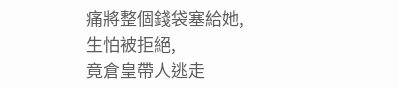痛將整個錢袋塞給她,
生怕被拒絕,
竟倉皇帶人逃走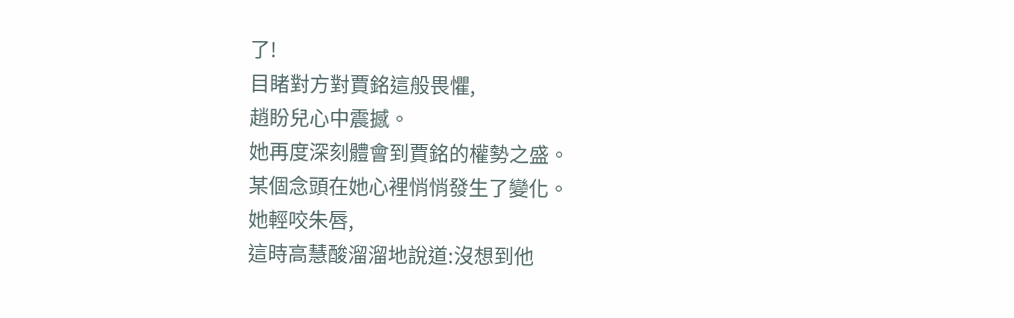了!
目睹對方對賈銘這般畏懼,
趙盼兒心中震撼。
她再度深刻體會到賈銘的權勢之盛。
某個念頭在她心裡悄悄發生了變化。
她輕咬朱唇,
這時高慧酸溜溜地說道:沒想到他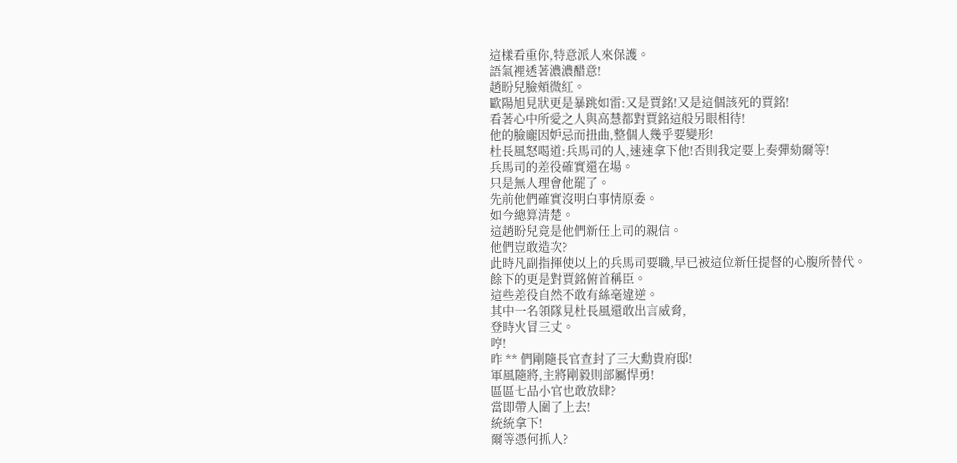這樣看重你,特意派人來保護。
語氣裡透著濃濃醋意!
趙盼兒臉頰微紅。
歐陽旭見狀更是暴跳如雷:又是賈銘!又是這個該死的賈銘!
看著心中所愛之人與高慧都對賈銘這般另眼相待!
他的臉龐因妒忌而扭曲,整個人幾乎要變形!
杜長風怒喝道:兵馬司的人,速速拿下他!否則我定要上奏彈劾爾等!
兵馬司的差役確實還在場。
只是無人理會他罷了。
先前他們確實沒明白事情原委。
如今總算清楚。
這趙盼兒竟是他們新任上司的親信。
他們豈敢造次?
此時凡副指揮使以上的兵馬司要職,早已被這位新任提督的心腹所替代。
餘下的更是對賈銘俯首稱臣。
這些差役自然不敢有絲毫違逆。
其中一名領隊見杜長風還敢出言威脅,
登時火冒三丈。
哼!
昨 ** 們剛隨長官查封了三大勳貴府邸!
軍風隨將,主將剛毅則部屬悍勇!
區區七品小官也敢放肆?
當即帶人圍了上去!
統統拿下!
爾等憑何抓人?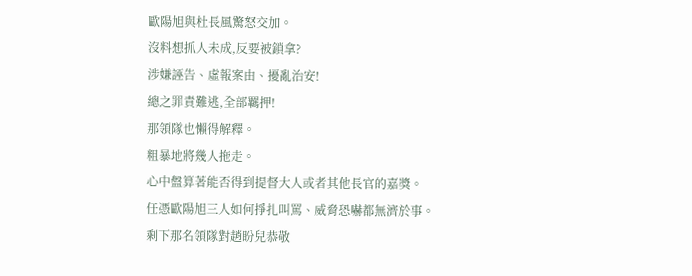歐陽旭與杜長風驚怒交加。
沒料想抓人未成,反要被鎖拿?
涉嫌誣告、虛報案由、擾亂治安!
總之罪責難逃,全部羈押!
那領隊也懶得解釋。
粗暴地將幾人拖走。
心中盤算著能否得到提督大人或者其他長官的嘉獎。
任憑歐陽旭三人如何掙扎叫罵、威脅恐嚇都無濟於事。
剩下那名領隊對趙盼兒恭敬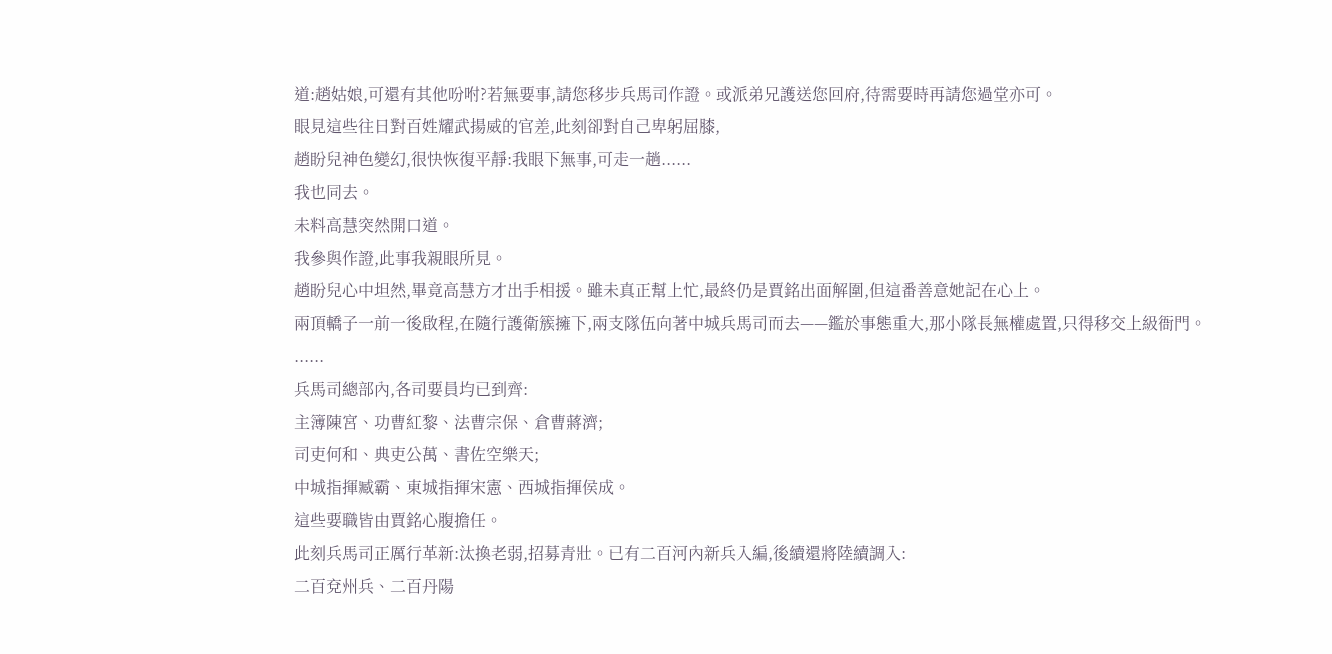道:趙姑娘,可還有其他吩咐?若無要事,請您移步兵馬司作證。或派弟兄護送您回府,待需要時再請您過堂亦可。
眼見這些往日對百姓耀武揚威的官差,此刻卻對自己卑躬屈膝,
趙盼兒神色變幻,很快恢復平靜:我眼下無事,可走一趟......
我也同去。
未料高慧突然開口道。
我參與作證,此事我親眼所見。
趙盼兒心中坦然,畢竟高慧方才出手相援。雖未真正幫上忙,最終仍是賈銘出面解圍,但這番善意她記在心上。
兩頂轎子一前一後啟程,在隨行護衛簇擁下,兩支隊伍向著中城兵馬司而去——鑑於事態重大,那小隊長無權處置,只得移交上級衙門。
......
兵馬司總部內,各司要員均已到齊:
主簿陳宮、功曹紅黎、法曹宗保、倉曹蔣濟;
司吏何和、典吏公萬、書佐空樂天;
中城指揮臧霸、東城指揮宋憲、西城指揮侯成。
這些要職皆由賈銘心腹擔任。
此刻兵馬司正厲行革新:汰換老弱,招募青壯。已有二百河內新兵入編,後續還將陸續調入:
二百兗州兵、二百丹陽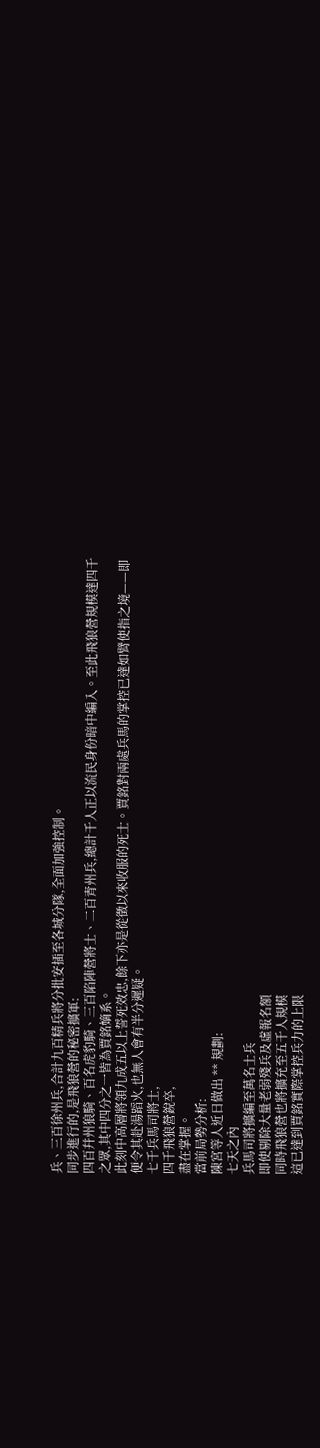兵、三百徐州兵,合計九百精兵將分批安插至各城分隊,全面加強控制。
同步進行的,是飛狼營的秘密擴軍:
四百幷州狼騎、百名虎豹騎、三百陷陣營將士、二百青州兵,總計千人正以流民身份暗中編入。至此飛狼營規模達四千之眾,其中四分之一皆為賈銘嫡系。
此刻中高層將領九成五以上誓死效忠,餘下亦是從徵以來收服的死士。賈銘對兩處兵馬的掌控已達如臂使指之境——即便令其赴湯蹈火,也無人會有半分遲疑。
七千兵馬司將士,
四千飛狼營銳卒,
盡在掌握。
當前局勢分析:
陳宮等人近日做出 ** 規劃:
七天之內
兵馬司將擴編至萬名士兵
即使剔除大量老弱殘兵及虛報名額
同時飛狼營也將擴充至五千人規模
這已達到賈銘實際掌控兵力的上限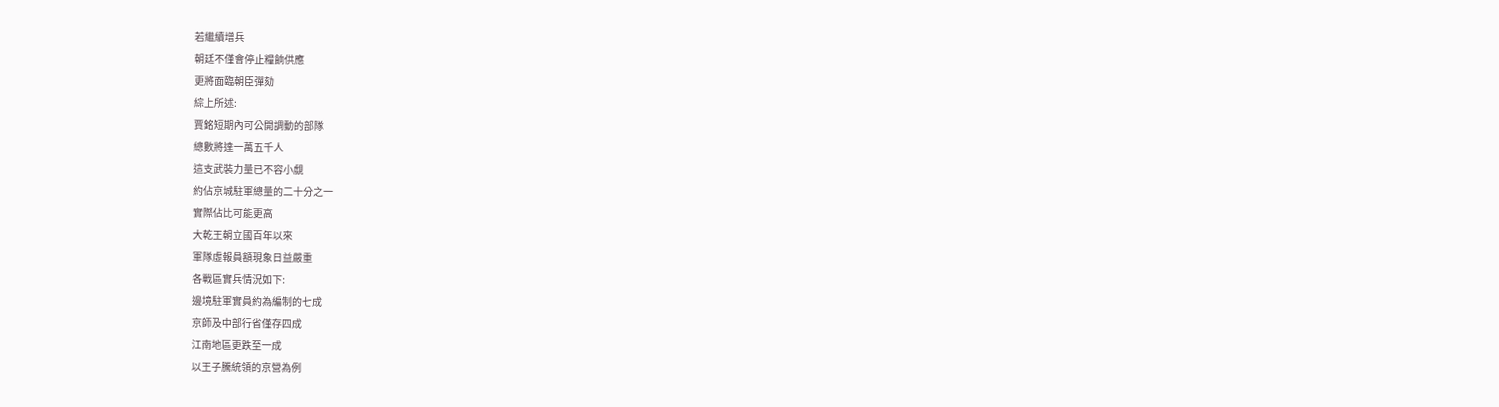若繼續增兵
朝廷不僅會停止糧餉供應
更將面臨朝臣彈劾
綜上所述:
賈銘短期內可公開調動的部隊
總數將達一萬五千人
這支武裝力量已不容小覷
約佔京城駐軍總量的二十分之一
實際佔比可能更高
大乾王朝立國百年以來
軍隊虛報員額現象日益嚴重
各戰區實兵情況如下:
邊境駐軍實員約為編制的七成
京師及中部行省僅存四成
江南地區更跌至一成
以王子騰統領的京營為例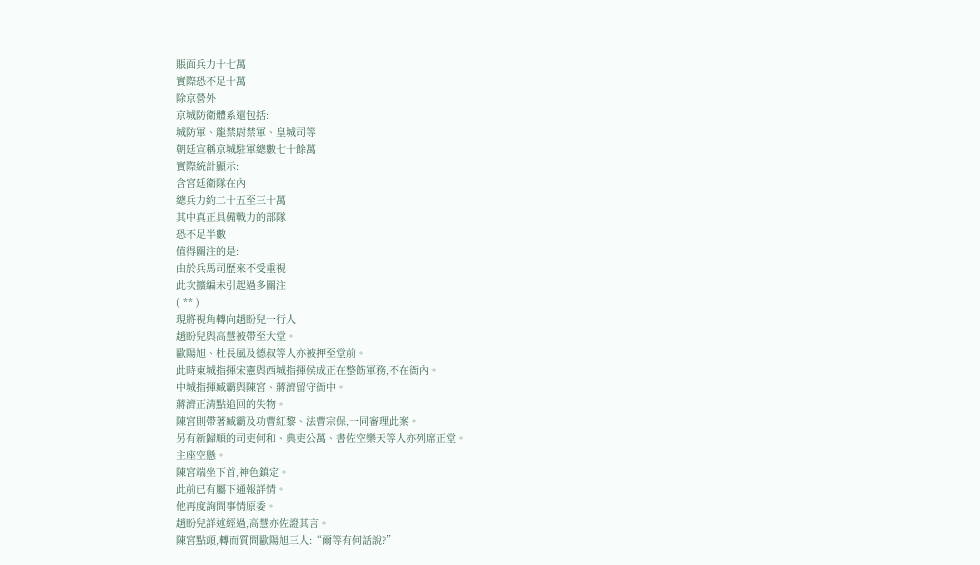賬面兵力十七萬
實際恐不足十萬
除京營外
京城防衛體系還包括:
城防軍、龍禁尉禁軍、皇城司等
朝廷宣稱京城駐軍總數七十餘萬
實際統計顯示:
含宮廷衛隊在內
總兵力約二十五至三十萬
其中真正具備戰力的部隊
恐不足半數
值得關注的是:
由於兵馬司歷來不受重視
此次擴編未引起過多關注
( ** )
現將視角轉向趙盼兒一行人
趙盼兒與高慧被帶至大堂。
歐陽旭、杜長風及德叔等人亦被押至堂前。
此時東城指揮宋憲與西城指揮侯成正在整飭軍務,不在衙內。
中城指揮臧霸與陳宮、蔣濟留守衙中。
蔣濟正清點追回的失物。
陳宮則帶著臧霸及功曹紅黎、法曹宗保,一同審理此案。
另有新歸順的司吏何和、典吏公萬、書佐空樂天等人亦列席正堂。
主座空懸。
陳宮端坐下首,神色鎮定。
此前已有屬下通報詳情。
他再度詢問事情原委。
趙盼兒詳述經過,高慧亦佐證其言。
陳宮點頭,轉而質問歐陽旭三人:“爾等有何話說?”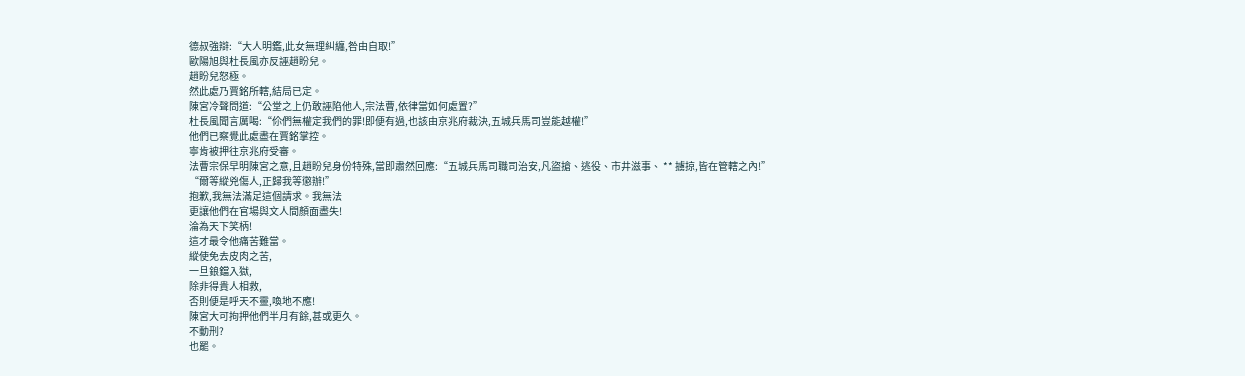德叔強辯:“大人明鑑,此女無理糾纏,咎由自取!”
歐陽旭與杜長風亦反誣趙盼兒。
趙盼兒怒極。
然此處乃賈銘所轄,結局已定。
陳宮冷聲問道:“公堂之上仍敢誣陷他人,宗法曹,依律當如何處置?”
杜長風聞言厲喝:“伱們無權定我們的罪!即便有過,也該由京兆府裁決,五城兵馬司豈能越權!”
他們已察覺此處盡在賈銘掌控。
寧肯被押往京兆府受審。
法曹宗保早明陳宮之意,且趙盼兒身份特殊,當即肅然回應:“五城兵馬司職司治安,凡盜搶、逃役、市井滋事、 ** 擄掠,皆在管轄之內!”
“爾等縱兇傷人,正歸我等懲辦!”
抱歉,我無法滿足這個請求。我無法
更讓他們在官場與文人間顏面盡失!
淪為天下笑柄!
這才最令他痛苦難當。
縱使免去皮肉之苦,
一旦鋃鐺入獄,
除非得貴人相救,
否則便是呼天不靈,喚地不應!
陳宮大可拘押他們半月有餘,甚或更久。
不動刑?
也罷。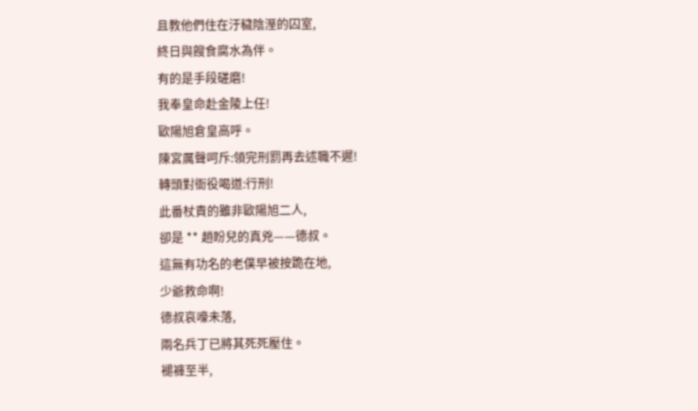且教他們住在汙穢陰溼的囚室,
終日與餿食腐水為伴。
有的是手段磋磨!
我奉皇命赴金陵上任!
歐陽旭倉皇高呼。
陳宮厲聲呵斥:領完刑罰再去述職不遲!
轉頭對衙役喝道:行刑!
此番杖責的雖非歐陽旭二人,
卻是 ** 趙盼兒的真兇——德叔。
這無有功名的老僕早被按跪在地,
少爺救命啊!
德叔哀嚎未落,
兩名兵丁已將其死死壓住。
褪褲至半,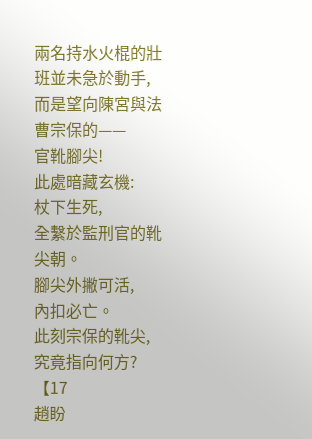兩名持水火棍的壯班並未急於動手,
而是望向陳宮與法曹宗保的——
官靴腳尖!
此處暗藏玄機:
杖下生死,
全繫於監刑官的靴尖朝。
腳尖外撇可活,
內扣必亡。
此刻宗保的靴尖,
究竟指向何方?
【17
趙盼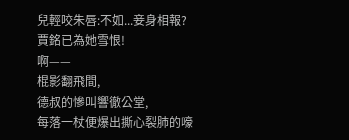兒輕咬朱唇:不如...妾身相報?
賈銘已為她雪恨!
啊——
棍影翻飛間,
德叔的慘叫響徹公堂,
每落一杖便爆出撕心裂肺的嚎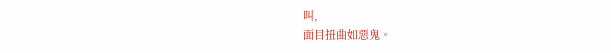叫,
面目扭曲如惡鬼。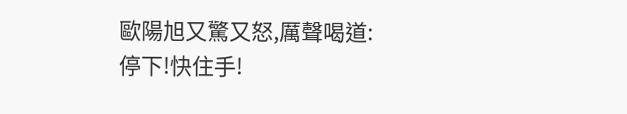歐陽旭又驚又怒,厲聲喝道:停下!快住手!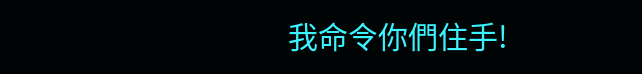我命令你們住手!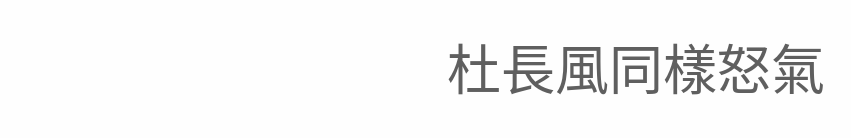杜長風同樣怒氣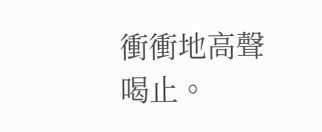衝衝地高聲喝止。